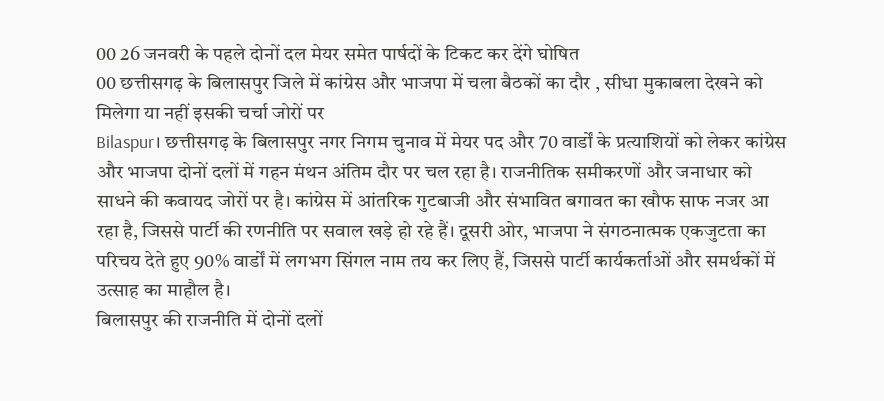00 26 जनवरी के पहले दोनों दल मेयर समेत पार्षदों के टिकट कर देंगे घोषित
00 छत्तीसगढ़ के बिलासपुर जिले में कांग्रेस और भाजपा में चला बैठकों का दौर , सीधा मुकाबला देखने को मिलेगा या नहीं इसकी चर्चा जोरों पर
Bilaspur। छत्तीसगढ़ के बिलासपुर नगर निगम चुनाव में मेयर पद और 70 वार्डों के प्रत्याशियों को लेकर कांग्रेस और भाजपा दोनों दलों में गहन मंथन अंतिम दौर पर चल रहा है। राजनीतिक समीकरणों और जनाधार को साधने की कवायद जोरों पर है। कांग्रेस में आंतरिक गुटबाजी और संभावित बगावत का खौफ साफ नजर आ रहा है, जिससे पार्टी की रणनीति पर सवाल खड़े हो रहे हैं। दूसरी ओर, भाजपा ने संगठनात्मक एकजुटता का परिचय देते हुए 90% वार्डों में लगभग सिंगल नाम तय कर लिए हैं, जिससे पार्टी कार्यकर्ताओं और समर्थकों में उत्साह का माहौल है।
बिलासपुर की राजनीति में दोनों दलों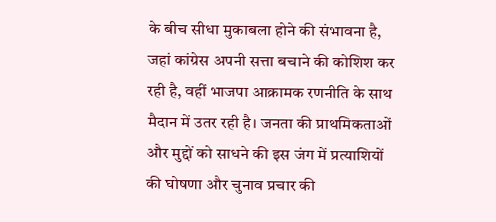के बीच सीधा मुकाबला होने की संभावना है, जहां कांग्रेस अपनी सत्ता बचाने की कोशिश कर रही है, वहीं भाजपा आक्रामक रणनीति के साथ मैदान में उतर रही है। जनता की प्राथमिकताओं और मुद्दों को साधने की इस जंग में प्रत्याशियों की घोषणा और चुनाव प्रचार की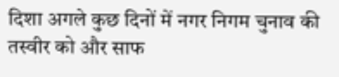दिशा अगले कुछ दिनों में नगर निगम चुनाव की तस्वीर को और साफ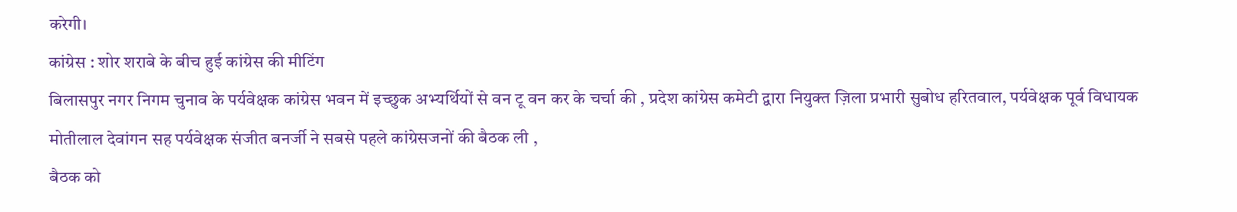करेगी।
कांग्रेस : शोर शराबे के बीच हुई कांग्रेस की मीटिंग
बिलासपुर नगर निगम चुनाव के पर्यवेक्षक कांग्रेस भवन में इच्छुक अभ्यर्थियों से वन टू वन कर के चर्चा की , प्रदेश कांग्रेस कमेटी द्वारा नियुक्त ज़िला प्रभारी सुबोध हरितवाल, पर्यवेक्षक पूर्व विधायक मोतीलाल देवांगन सह पर्यवेक्षक संजीत बनर्जी ने सबसे पहले कांग्रेसजनों की बैठक ली ,
बैठक को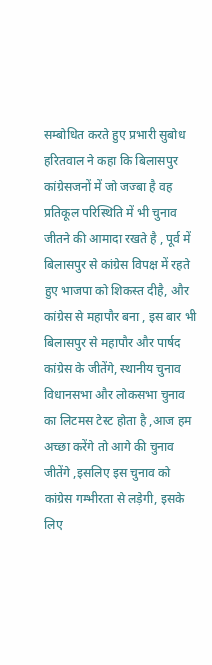सम्बोधित करते हुए प्रभारी सुबोध हरितवाल ने कहा कि बिलासपुर कांग्रेसजनों में जो जज्बा है वह प्रतिकूल परिस्थिति में भी चुनाव जीतने की आमादा रखते है , पूर्व में बिलासपुर से कांग्रेस विपक्ष में रहते हुए भाजपा को शिकस्त दीहै, और कांग्रेस से महापौर बना , इस बार भी बिलासपुर से महापौर और पार्षद कांग्रेस के जीतेंगे, स्थानीय चुनाव विधानसभा और लोकसभा चुनाव का लिटमस टेस्ट होता है ,आज हम अच्छा करेंगे तो आगे की चुनाव जीतेंगे ,इसलिए इस चुनाव को कांग्रेस गम्भीरता से लड़ेगी, इसके लिए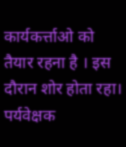कार्यकर्त्ताओ को तैयार रहना है । इस दौरान शोर होता रहा।
पर्यवेक्षक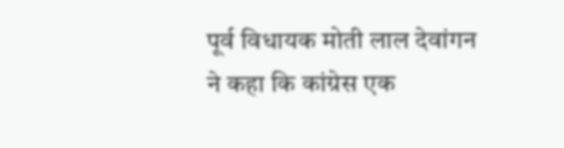पूर्व विधायक मोती लाल देवांगन ने कहा कि कांग्रेस एक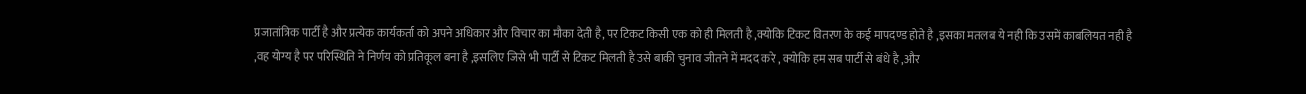प्रजातांत्रिक पार्टी है और प्रत्येक कार्यकर्ता को अपने अधिकार और विचार का मौका देती है, पर टिकट किसी एक को ही मिलती है ,क्योकि टिकट वितरण के कई मापदण्ड होते है ,इसका मतलब ये नही कि उसमें काबलियत नही है ,वह योग्य है पर परिस्थिति ने निर्णय को प्रतिकूल बना है ,इसलिए जिसे भी पार्टी से टिकट मिलती है उसे बाकी चुनाव जीतने में मदद करे , क्योकि हम सब पार्टी से बंधे है ,और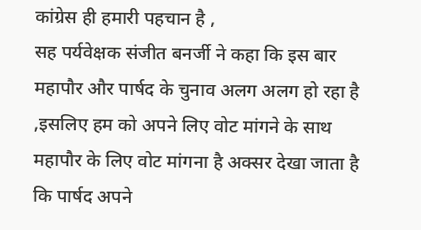कांग्रेस ही हमारी पहचान है ,
सह पर्यवेक्षक संजीत बनर्जी ने कहा कि इस बार महापौर और पार्षद के चुनाव अलग अलग हो रहा है ,इसलिए हम को अपने लिए वोट मांगने के साथ महापौर के लिए वोट मांगना है अक्सर देखा जाता है कि पार्षद अपने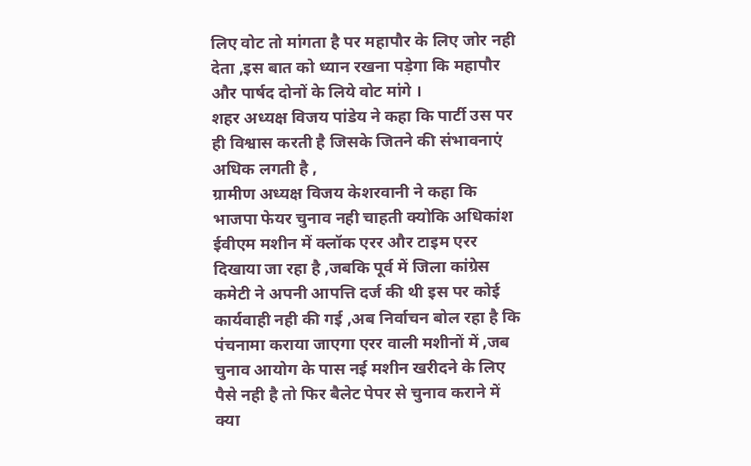लिए वोट तो मांगता है पर महापौर के लिए जोर नही देता ,इस बात को ध्यान रखना पड़ेगा कि महापौर और पार्षद दोनों के लिये वोट मांगे ।
शहर अध्यक्ष विजय पांडेय ने कहा कि पार्टी उस पर ही विश्वास करती है जिसके जितने की संभावनाएं अधिक लगती है ,
ग्रामीण अध्यक्ष विजय केशरवानी ने कहा कि भाजपा फेयर चुनाव नही चाहती क्योकि अधिकांश ईवीएम मशीन में क्लॉक एरर और टाइम एरर दिखाया जा रहा है ,जबकि पूर्व में जिला कांग्रेस कमेटी ने अपनी आपत्ति दर्ज की थी इस पर कोई कार्यवाही नही की गई ,अब निर्वाचन बोल रहा है कि पंचनामा कराया जाएगा एरर वाली मशीनों में ,जब चुनाव आयोग के पास नई मशीन खरीदने के लिए पैसे नही है तो फिर बैलेट पेपर से चुनाव कराने में क्या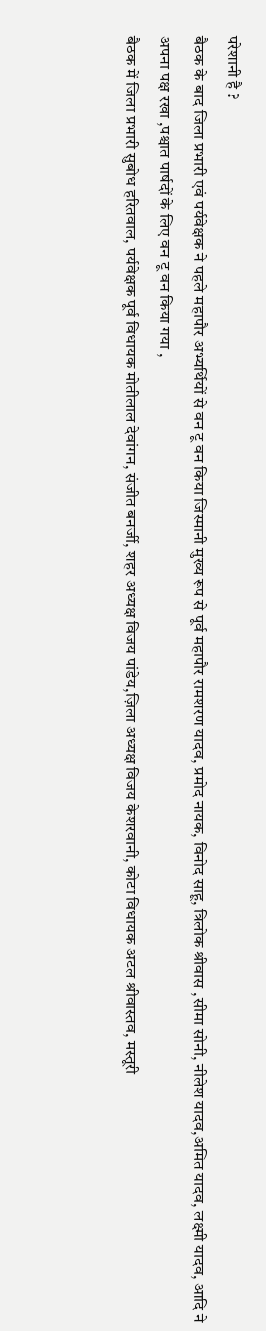परेशानी है ?
बैठक के बाद जिला प्रभारी एवं पर्यवेक्षक ने पहले महापौर अभ्यर्थियों से वन टू वन किया जिस्मानी मुख्य रूप से पूर्व महापौर रामशरण यादव, प्रमोद नायक, विनोद साहू, त्रिलोक श्रीवास ,सीमा सोनी, नीलेश यादव,अमित यादव, लक्ष्मी यादव, आदि ने अपना पक्ष रखा ,पश्चात पार्षदों के लिए वन टू वन किया गया ,
बैठक में जिला प्रभारी सुबोध हरितवाल, पर्यवेक्षक पूर्व विधायक मोतीलाल देवांगन, संजीत बनर्जी, शहर अध्यक्ष विजय पांडेय,ज़िला अध्यक्ष विजय केशरवानी, कोटा विधायक अटल श्रीवास्तव, मस्तूरी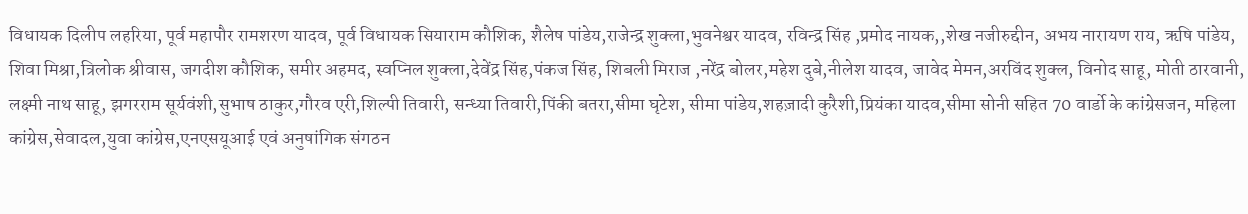विधायक दिलीप लहरिया, पूर्व महापौर रामशरण यादव, पूर्व विधायक सियाराम कौशिक, शैलेष पांडेय,राजेन्द्र शुक्ला,भुवनेश्वर यादव, रविन्द्र सिंह ,प्रमोद नायक,,शेख नजीरुद्दीन, अभय नारायण राय, ऋषि पांडेय, शिवा मिश्रा,त्रिलोक श्रीवास, जगदीश कौशिक, समीर अहमद, स्वप्निल शुक्ला,देवेंद्र सिंह,पंकज सिंह, शिबली मिराज ,नरेंद्र बोलर,महेश दुबे,नीलेश यादव, जावेद मेमन,अरविंद शुक्ल, विनोद साहू, मोती ठारवानी, लक्ष्मी नाथ साहू, झगरराम सूर्यवंशी,सुभाष ठाकुर,गौरव एरी,शिल्पी तिवारी, सन्ध्या तिवारी,पिंकी बतरा,सीमा घृटेश, सीमा पांडेय,शहज़ादी कुरैशी,प्रियंका यादव,सीमा सोनी सहित 70 वार्डो के कांग्रेसजन, महिला कांग्रेस,सेवादल,युवा कांग्रेस,एनएसयूआई एवं अनुषांगिक संगठन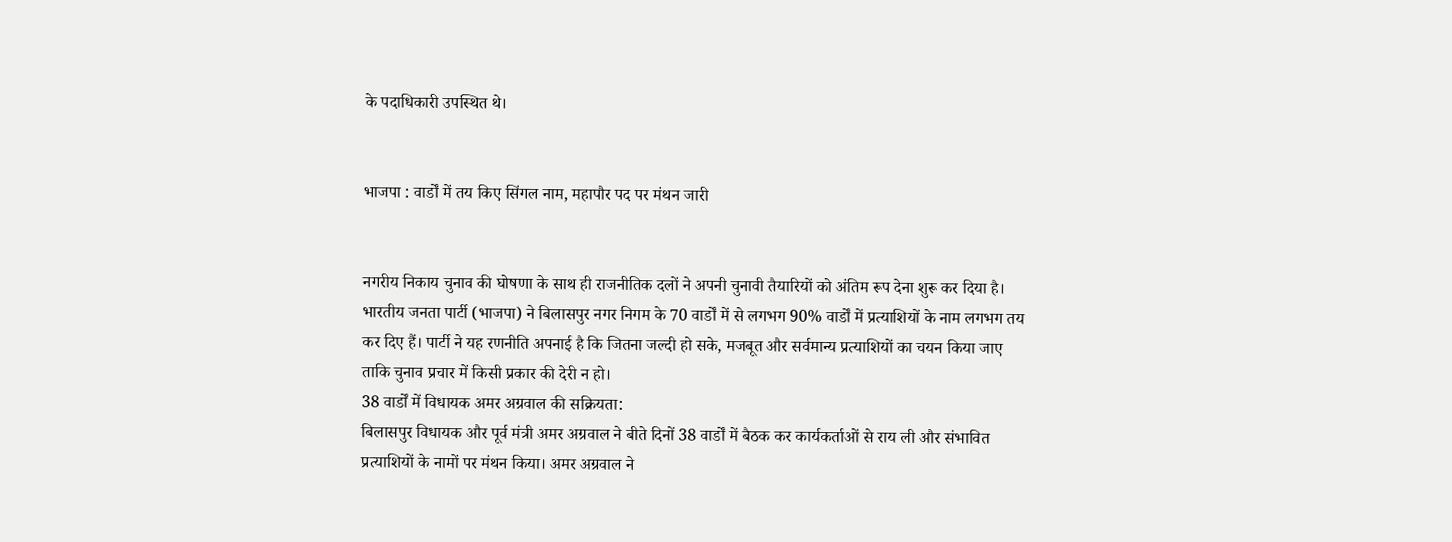के पदाधिकारी उपस्थित थे।


भाजपा : वार्डों में तय किए सिंगल नाम, महापौर पद पर मंथन जारी


नगरीय निकाय चुनाव की घोषणा के साथ ही राजनीतिक दलों ने अपनी चुनावी तैयारियों को अंतिम रूप देना शुरू कर दिया है। भारतीय जनता पार्टी (भाजपा) ने बिलासपुर नगर निगम के 70 वार्डों में से लगभग 90% वार्डों में प्रत्याशियों के नाम लगभग तय कर दिए हैं। पार्टी ने यह रणनीति अपनाई है कि जितना जल्दी हो सके, मजबूत और सर्वमान्य प्रत्याशियों का चयन किया जाए ताकि चुनाव प्रचार में किसी प्रकार की देरी न हो।
38 वार्डों में विधायक अमर अग्रवाल की सक्रियता:
बिलासपुर विधायक और पूर्व मंत्री अमर अग्रवाल ने बीते दिनों 38 वार्डों में बैठक कर कार्यकर्ताओं से राय ली और संभावित प्रत्याशियों के नामों पर मंथन किया। अमर अग्रवाल ने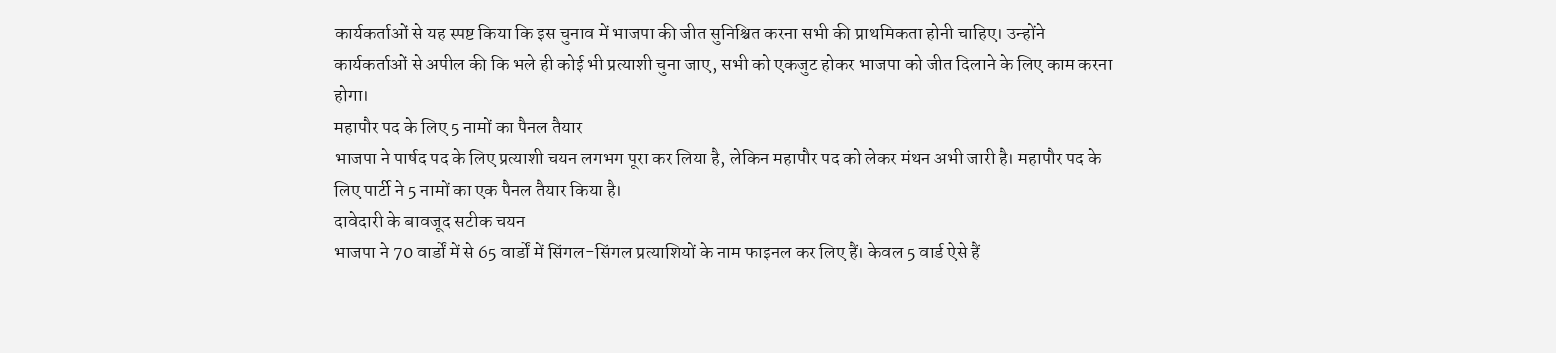कार्यकर्ताओं से यह स्पष्ट किया कि इस चुनाव में भाजपा की जीत सुनिश्चित करना सभी की प्राथमिकता होनी चाहिए। उन्होंने कार्यकर्ताओं से अपील की कि भले ही कोई भी प्रत्याशी चुना जाए, सभी को एकजुट होकर भाजपा को जीत दिलाने के लिए काम करना होगा।
महापौर पद के लिए 5 नामों का पैनल तैयार
भाजपा ने पार्षद पद के लिए प्रत्याशी चयन लगभग पूरा कर लिया है, लेकिन महापौर पद को लेकर मंथन अभी जारी है। महापौर पद के लिए पार्टी ने 5 नामों का एक पैनल तैयार किया है।
दावेदारी के बावजूद सटीक चयन
भाजपा ने 70 वार्डों में से 65 वार्डों में सिंगल-सिंगल प्रत्याशियों के नाम फाइनल कर लिए हैं। केवल 5 वार्ड ऐसे हैं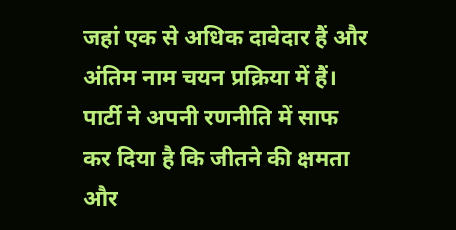जहां एक से अधिक दावेदार हैं और अंतिम नाम चयन प्रक्रिया में हैं। पार्टी ने अपनी रणनीति में साफ कर दिया है कि जीतने की क्षमता और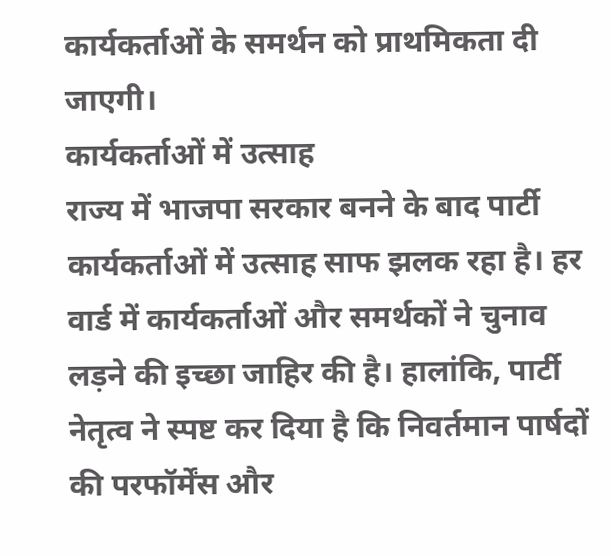कार्यकर्ताओं के समर्थन को प्राथमिकता दी जाएगी।
कार्यकर्ताओं में उत्साह
राज्य में भाजपा सरकार बनने के बाद पार्टी कार्यकर्ताओं में उत्साह साफ झलक रहा है। हर वार्ड में कार्यकर्ताओं और समर्थकों ने चुनाव लड़ने की इच्छा जाहिर की है। हालांकि, पार्टी नेतृत्व ने स्पष्ट कर दिया है कि निवर्तमान पार्षदों की परफॉर्मेंस और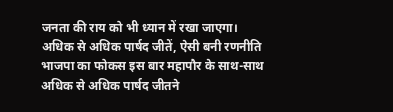जनता की राय को भी ध्यान में रखा जाएगा।
अधिक से अधिक पार्षद जीतें, ऐसी बनी रणनीति
भाजपा का फोकस इस बार महापौर के साथ-साथ अधिक से अधिक पार्षद जीतने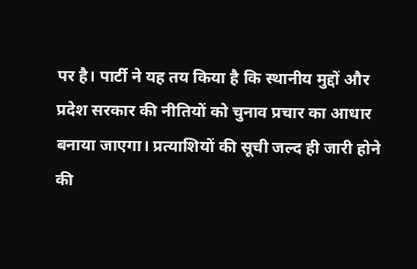पर है। पार्टी ने यह तय किया है कि स्थानीय मुद्दों और प्रदेश सरकार की नीतियों को चुनाव प्रचार का आधार बनाया जाएगा। प्रत्याशियों की सूची जल्द ही जारी होने की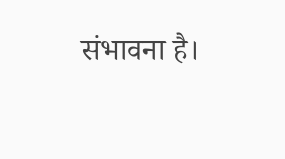संभावना है।